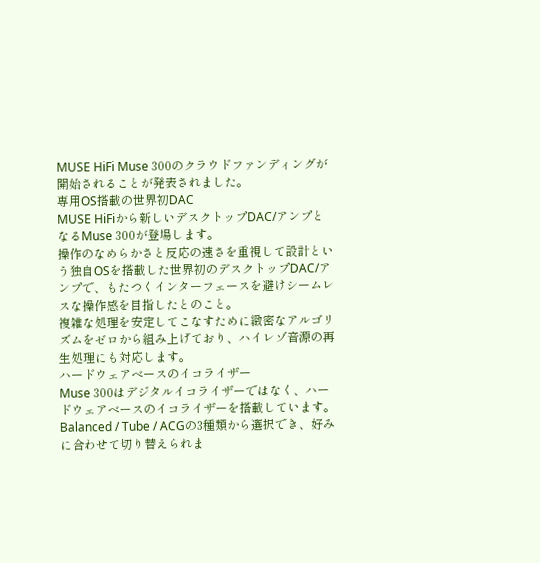MUSE HiFi Muse 300のクラウドファンディングが開始されることが発表されました。
専用OS搭載の世界初DAC
MUSE HiFiから新しいデスクトップDAC/アンプとなるMuse 300が登場します。
操作のなめらかさと反応の速さを重視して設計という独自OSを搭載した世界初のデスクトップDAC/アンプで、もたつくインターフェースを避けシームレスな操作感を目指したとのこと。
複雑な処理を安定してこなすために緻密なアルゴリズムをゼロから組み上げており、ハイレゾ音源の再生処理にも対応します。
ハードウェアベースのイコライザー
Muse 300はデジタルイコライザーではなく、ハードウェアベースのイコライザーを搭載しています。
Balanced / Tube / ACGの3種類から選択でき、好みに合わせて切り替えられま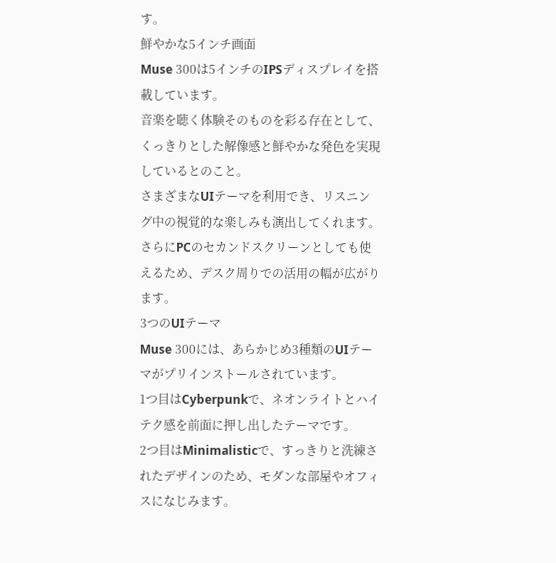す。
鮮やかな5インチ画面
Muse 300は5インチのIPSディスプレイを搭載しています。
音楽を聴く体験そのものを彩る存在として、くっきりとした解像感と鮮やかな発色を実現しているとのこと。
さまざまなUIテーマを利用でき、リスニング中の視覚的な楽しみも演出してくれます。
さらにPCのセカンドスクリーンとしても使えるため、デスク周りでの活用の幅が広がります。
3つのUIテーマ
Muse 300には、あらかじめ3種類のUIテーマがプリインストールされています。
1つ目はCyberpunkで、ネオンライトとハイテク感を前面に押し出したテーマです。
2つ目はMinimalisticで、すっきりと洗練されたデザインのため、モダンな部屋やオフィスになじみます。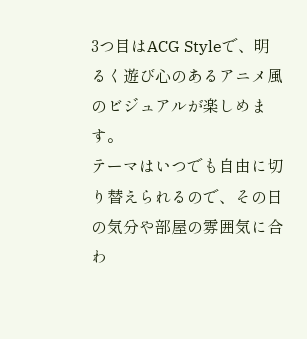3つ目はACG Styleで、明るく遊び心のあるアニメ風のビジュアルが楽しめます。
テーマはいつでも自由に切り替えられるので、その日の気分や部屋の雰囲気に合わ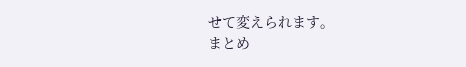せて変えられます。
まとめ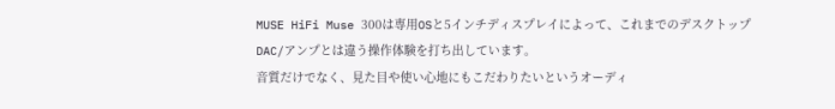MUSE HiFi Muse 300は専用OSと5インチディスプレイによって、これまでのデスクトップDAC/アンプとは違う操作体験を打ち出しています。
音質だけでなく、見た目や使い心地にもこだわりたいというオーディ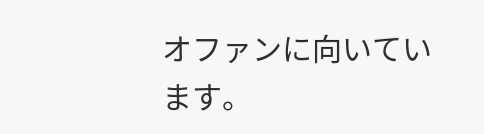オファンに向いています。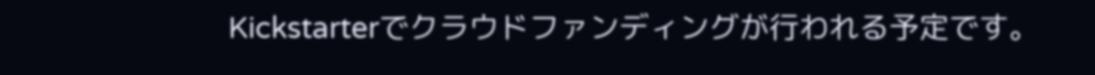Kickstarterでクラウドファンディングが行われる予定です。